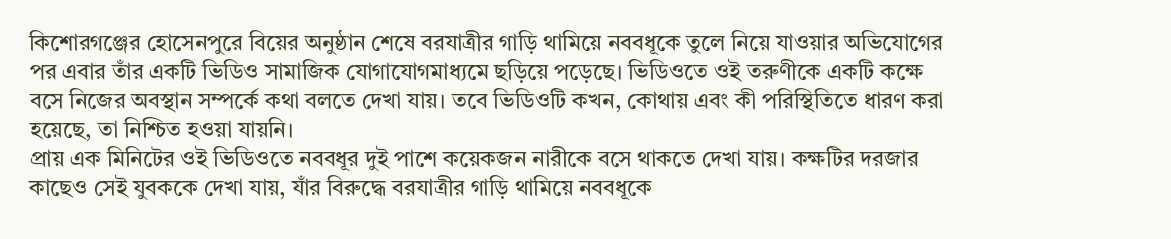কিশোরগঞ্জের হোসেনপুরে বিয়ের অনুষ্ঠান শেষে বরযাত্রীর গাড়ি থামিয়ে নববধূকে তুলে নিয়ে যাওয়ার অভিযোগের পর এবার তাঁর একটি ভিডিও সামাজিক যোগাযোগমাধ্যমে ছড়িয়ে পড়েছে। ভিডিওতে ওই তরুণীকে একটি কক্ষে বসে নিজের অবস্থান সম্পর্কে কথা বলতে দেখা যায়। তবে ভিডিওটি কখন, কোথায় এবং কী পরিস্থিতিতে ধারণ করা হয়েছে, তা নিশ্চিত হওয়া যায়নি।
প্রায় এক মিনিটের ওই ভিডিওতে নববধূর দুই পাশে কয়েকজন নারীকে বসে থাকতে দেখা যায়। কক্ষটির দরজার কাছেও সেই যুবককে দেখা যায়, যাঁর বিরুদ্ধে বরযাত্রীর গাড়ি থামিয়ে নববধূকে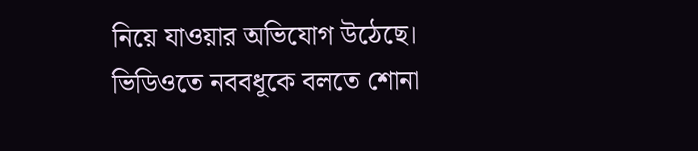নিয়ে যাওয়ার অভিযোগ উঠেছে।
ভিডিওতে নববধূকে বলতে শোনা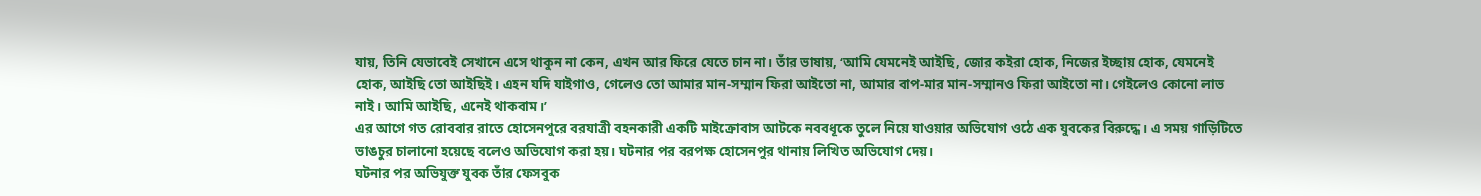যায়, তিনি যেভাবেই সেখানে এসে থাকুন না কেন, এখন আর ফিরে যেতে চান না। তাঁর ভাষায়, ‘আমি যেমনেই আইছি, জোর কইরা হোক, নিজের ইচ্ছায় হোক, যেমনেই হোক, আইছি তো আইছিই। এহন যদি যাইগাও, গেলেও তো আমার মান-সম্মান ফিরা আইতো না, আমার বাপ-মার মান-সম্মানও ফিরা আইতো না। গেইলেও কোনো লাভ নাই। আমি আইছি, এনেই থাকবাম।’
এর আগে গত রোববার রাতে হোসেনপুরে বরযাত্রী বহনকারী একটি মাইক্রোবাস আটকে নববধূকে তুলে নিয়ে যাওয়ার অভিযোগ ওঠে এক যুবকের বিরুদ্ধে। এ সময় গাড়িটিতে ভাঙচুর চালানো হয়েছে বলেও অভিযোগ করা হয়। ঘটনার পর বরপক্ষ হোসেনপুর থানায় লিখিত অভিযোগ দেয়।
ঘটনার পর অভিযুক্ত যুবক তাঁর ফেসবুক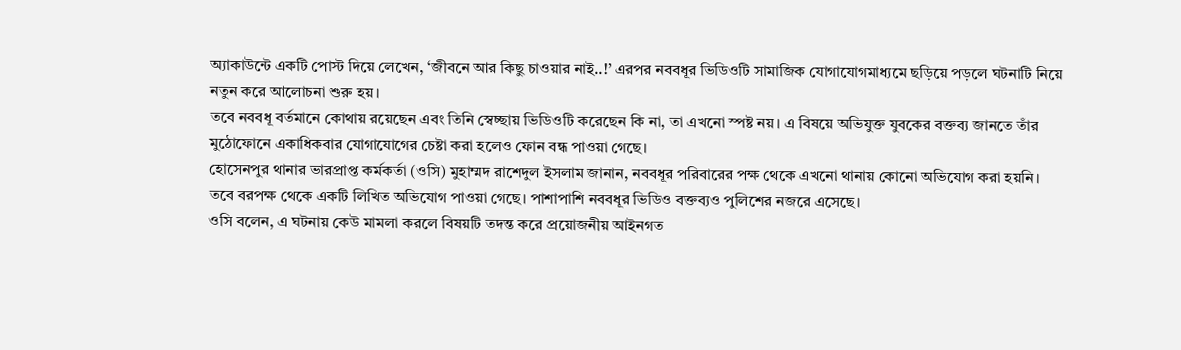অ্যাকাউন্টে একটি পোস্ট দিয়ে লেখেন, ‘জীবনে আর কিছু চাওয়ার নাই..!’ এরপর নববধূর ভিডিওটি সামাজিক যোগাযোগমাধ্যমে ছড়িয়ে পড়লে ঘটনাটি নিয়ে নতুন করে আলোচনা শুরু হয়।
তবে নববধূ বর্তমানে কোথায় রয়েছেন এবং তিনি স্বেচ্ছায় ভিডিওটি করেছেন কি না, তা এখনো স্পষ্ট নয়। এ বিষয়ে অভিযুক্ত যুবকের বক্তব্য জানতে তাঁর মুঠোফোনে একাধিকবার যোগাযোগের চেষ্টা করা হলেও ফোন বন্ধ পাওয়া গেছে।
হোসেনপুর থানার ভারপ্রাপ্ত কর্মকর্তা (ওসি) মুহাম্মদ রাশেদুল ইসলাম জানান, নববধূর পরিবারের পক্ষ থেকে এখনো থানায় কোনো অভিযোগ করা হয়নি। তবে বরপক্ষ থেকে একটি লিখিত অভিযোগ পাওয়া গেছে। পাশাপাশি নববধূর ভিডিও বক্তব্যও পুলিশের নজরে এসেছে।
ওসি বলেন, এ ঘটনায় কেউ মামলা করলে বিষয়টি তদন্ত করে প্রয়োজনীয় আইনগত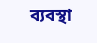ব্যবস্থা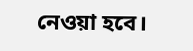নেওয়া হবে।